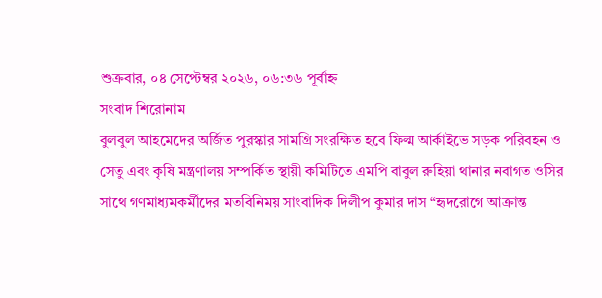শুক্রবার, ০৪ সেপ্টেম্বর ২০২৬, ০৬:৩৬ পূর্বাহ্ন
সংবাদ শিরোনাম
বুলবুল আহমেদের অর্জিত পুরস্কার সামগ্রি সংরক্ষিত হবে ফিল্ম আর্কাইভে সড়ক পরিবহন ও সেতু এবং কৃষি মন্ত্রণালয় সম্পর্কিত স্থায়ী কমিটিতে এমপি বাবুল রুহিয়া থানার নবাগত ওসির সাথে গণমাধ্যমকর্মীদের মতবিনিময় সাংবাদিক দিলীপ কুমার দাস “হৃদরোগে আক্রান্ত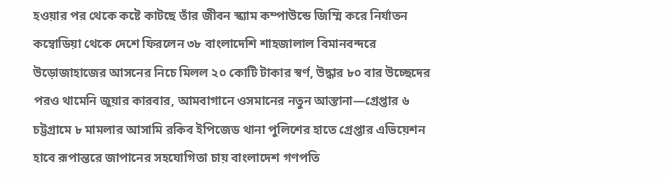হওয়ার পর থেকে কষ্টে কাটছে তাঁর জীবন স্ক্যাম কম্পাউন্ডে জিম্মি করে নির্যাতন কম্বোডিয়া থেকে দেশে ফিরলেন ৩৮ বাংলাদেশি শাহজালাল বিমানবন্দরে উড়োজাহাজের আসনের নিচে মিলল ২০ কোটি টাকার স্বর্ণ, উদ্ধার ৮০ বার উচ্ছেদের পরও থামেনি জুয়ার কারবার, আমবাগানে ওসমানের নতুন আস্তানা—গ্রেপ্তার ৬ চট্টগ্রামে ৮ মামলার আসামি রকিব ইপিজেড থানা পুলিশের হাতে গ্রেপ্তার এভিয়েশন হাবে রূপান্তরে জাপানের সহযোগিতা চায় বাংলাদেশ গণপতি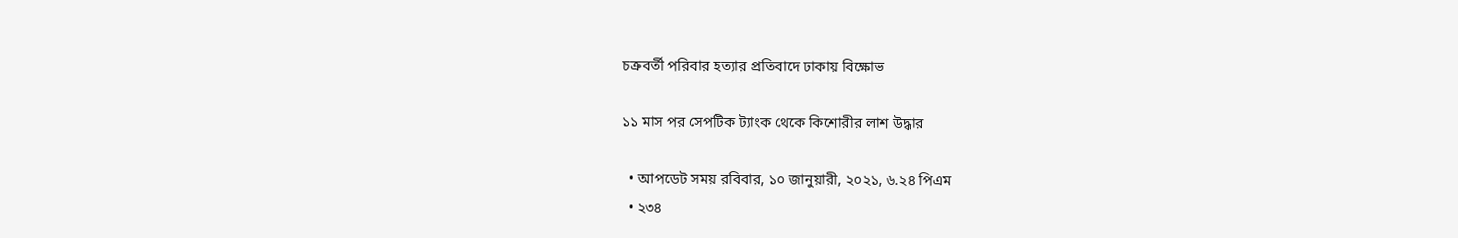চক্রবর্তী পরিবার হত্যার প্রতিবাদে ঢাকায় বিক্ষোভ

১১ মাস পর সেপটিক ট্যাংক থেকে কিশোরীর লাশ উদ্ধার

  • আপডেট সময় রবিবার, ১০ জানুয়ারী, ২০২১, ৬.২৪ পিএম
  • ২৩৪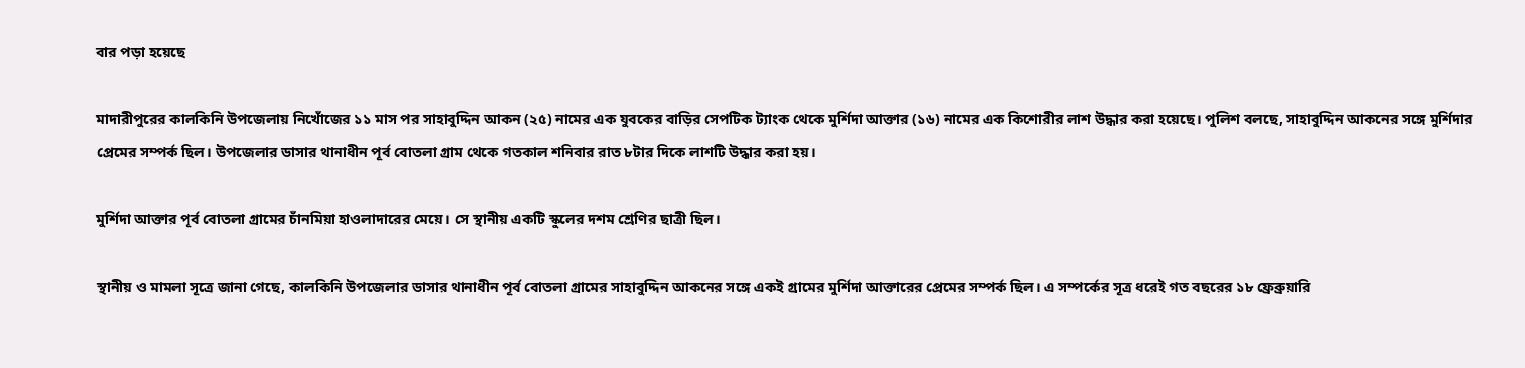বার পড়া হয়েছে

মাদারীপুরের কালকিনি উপজেলায় নিখোঁজের ১১ মাস পর সাহাবুদ্দিন আকন (২৫) নামের এক যুবকের বাড়ির সেপটিক ট্যাংক থেকে মুর্শিদা আক্তার (১৬) নামের এক কিশোরীর লাশ উদ্ধার করা হয়েছে। পুলিশ বলছে, সাহাবুদ্দিন আকনের সঙ্গে মুর্শিদার প্রেমের সম্পর্ক ছিল। উপজেলার ডাসার থানাধীন পূর্ব বোতলা গ্রাম থেকে গতকাল শনিবার রাত ৮টার দিকে লাশটি উদ্ধার করা হয়।

মুর্শিদা আক্তার পূর্ব বোতলা গ্রামের চাঁনমিয়া হাওলাদারের মেয়ে। সে স্থানীয় একটি স্কুলের দশম শ্রেণির ছাত্রী ছিল।

স্থানীয় ও মামলা সূত্রে জানা গেছে, কালকিনি উপজেলার ডাসার থানাধীন পূর্ব বোতলা গ্রামের সাহাবুদ্দিন আকনের সঙ্গে একই গ্রামের মুর্শিদা আক্তারের প্রেমের সম্পর্ক ছিল। এ সম্পর্কের সূত্র ধরেই গত বছরের ১৮ ফ্রেব্রুয়ারি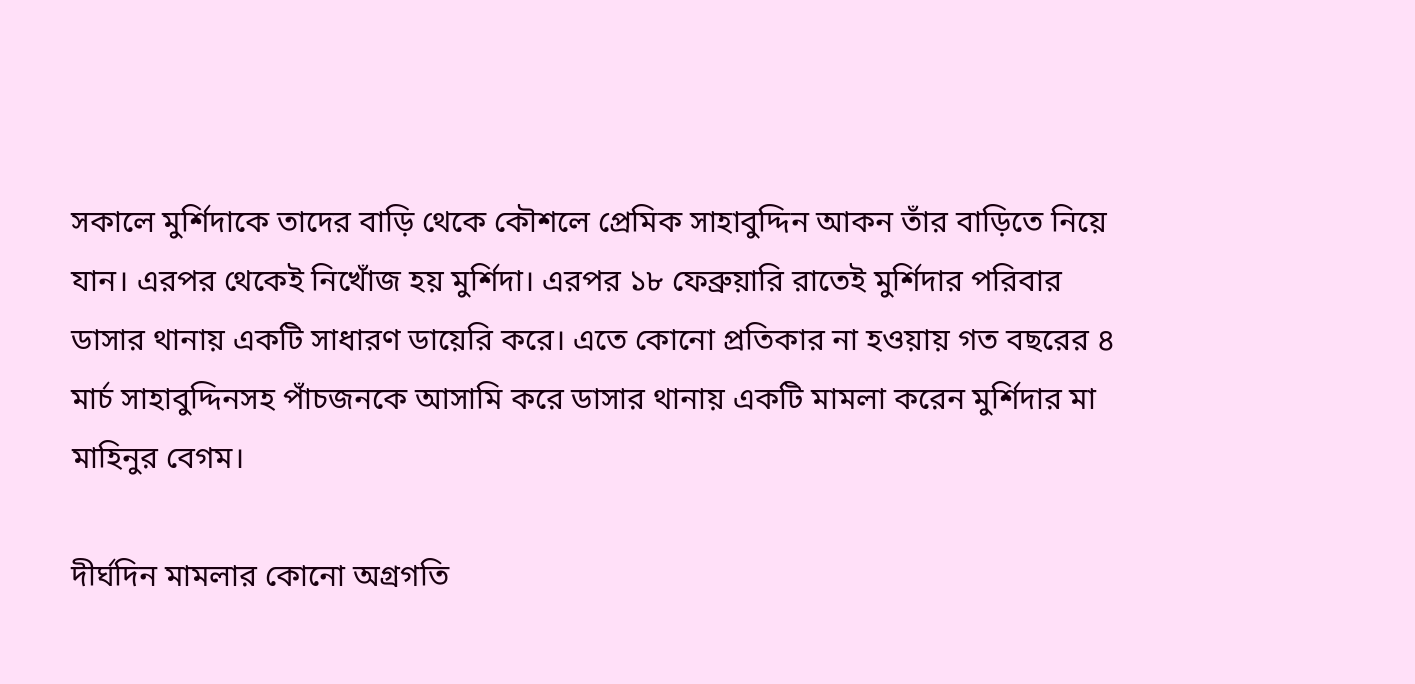সকালে মুর্শিদাকে তাদের বাড়ি থেকে কৌশলে প্রেমিক সাহাবুদ্দিন আকন তাঁর বাড়িতে নিয়ে যান। এরপর থেকেই নিখোঁজ হয় মুর্শিদা। এরপর ১৮ ফেব্রুয়ারি রাতেই মুর্শিদার পরিবার ডাসার থানায় একটি সাধারণ ডায়েরি করে। এতে কোনো প্রতিকার না হওয়ায় গত বছরের ৪ মার্চ সাহাবুদ্দিনসহ পাঁচজনকে আসামি করে ডাসার থানায় একটি মামলা করেন মুর্শিদার মা মাহিনুর বেগম।

দীর্ঘদিন মামলার কোনো অগ্রগতি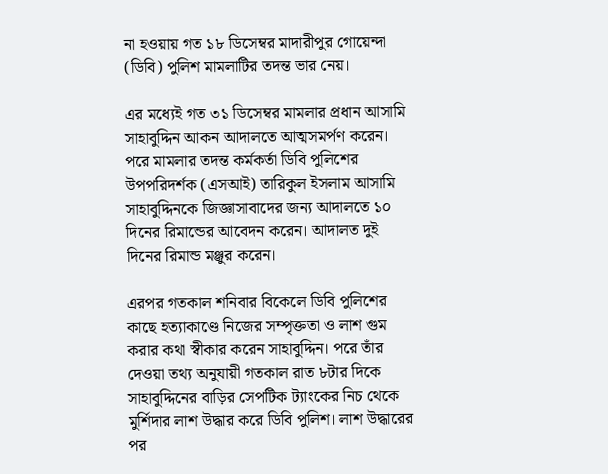না হওয়ায় গত ১৮ ডিসেম্বর মাদারীপুর গোয়েন্দা (ডিবি) পুলিশ মামলাটির তদন্ত ভার নেয়।

এর মধ্যেই গত ৩১ ডিসেম্বর মামলার প্রধান আসামি সাহাবুদ্দিন আকন আদালতে আত্মসমর্পণ করেন। পরে মামলার তদন্ত কর্মকর্তা ডিবি পুলিশের উপপরিদর্শক (এসআই) তারিকুল ইসলাম আসামি সাহাবুদ্দিনকে জিজ্ঞাসাবাদের জন্য আদালতে ১০ দিনের রিমান্ডের আবেদন করেন। আদালত দুই দিনের রিমান্ড মঞ্জুর করেন।

এরপর গতকাল শনিবার বিকেলে ডিবি পুলিশের কাছে হত্যাকাণ্ডে নিজের সম্পৃক্ততা ও লাশ গুম করার কথা স্বীকার করেন সাহাবুদ্দিন। পরে তাঁর দেওয়া তথ্য অনুযায়ী গতকাল রাত ৮টার দিকে সাহাবুদ্দিনের বাড়ির সেপটিক ট্যাংকের নিচ থেকে মুর্শিদার লাশ উদ্ধার করে ডিবি পুলিশ। লাশ উদ্ধারের পর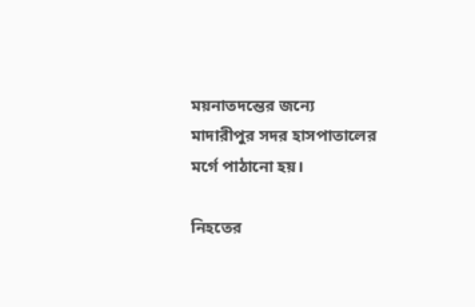ময়নাতদন্তের জন্যে মাদারীপুর সদর হাসপাতালের মর্গে পাঠানো হয়।

নিহতের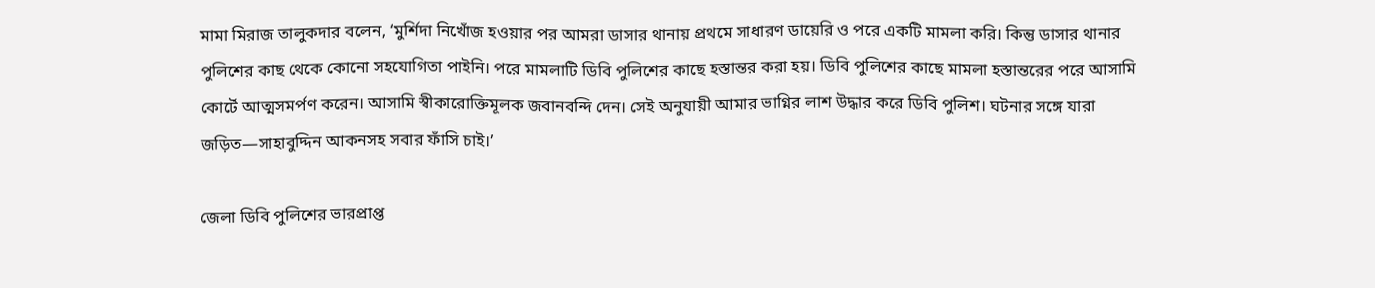মামা মিরাজ তালুকদার বলেন, ‘মুর্শিদা নিখোঁজ হওয়ার পর আমরা ডাসার থানায় প্রথমে সাধারণ ডায়েরি ও পরে একটি মামলা করি। কিন্তু ডাসার থানার পুলিশের কাছ থেকে কোনো সহযোগিতা পাইনি। পরে মামলাটি ডিবি পুলিশের কাছে হস্তান্তর করা হয়। ডিবি পুলিশের কাছে মামলা হস্তান্তরের পরে আসামি কোর্টে আত্মসমর্পণ করেন। আসামি স্বীকারোক্তিমূলক জবানবন্দি দেন। সেই অনুযায়ী আমার ভাগ্নির লাশ উদ্ধার করে ডিবি পুলিশ। ঘটনার সঙ্গে যারা জড়িত—সাহাবুদ্দিন আকনসহ সবার ফাঁসি চাই।’

জেলা ডিবি পুলিশের ভারপ্রাপ্ত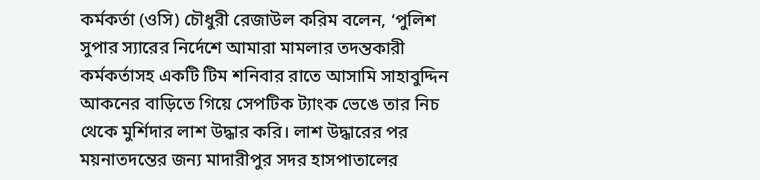কর্মকর্তা (ওসি) চৌধুরী রেজাউল করিম বলেন, ‘পুলিশ সুপার স্যারের নির্দেশে আমারা মামলার তদন্তকারী কর্মকর্তাসহ একটি টিম শনিবার রাতে আসামি সাহাবুদ্দিন আকনের বাড়িতে গিয়ে সেপটিক ট্যাংক ভেঙে তার নিচ থেকে মুর্শিদার লাশ উদ্ধার করি। লাশ উদ্ধারের পর ময়নাতদন্তের জন্য মাদারীপুর সদর হাসপাতালের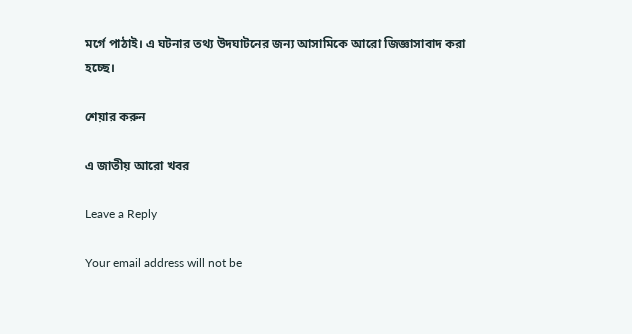মর্গে পাঠাই। এ ঘটনার তথ্য উদঘাটনের জন্য আসামিকে আরো জিজ্ঞাসাবাদ করা হচ্ছে।

শেয়ার করুন

এ জাতীয় আরো খবর

Leave a Reply

Your email address will not be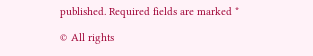published. Required fields are marked *

© All rights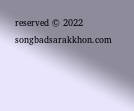reserved © 2022 songbadsarakkhon.com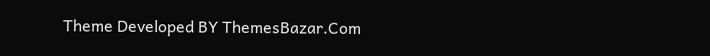Theme Developed BY ThemesBazar.Com